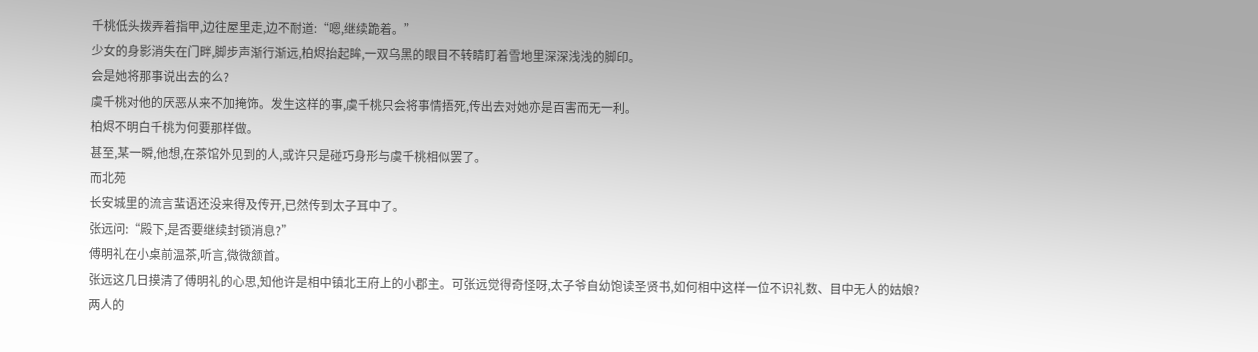千桃低头拨弄着指甲,边往屋里走,边不耐道:“嗯,继续跪着。”
少女的身影消失在门畔,脚步声渐行渐远,柏烬抬起眸,一双乌黑的眼目不转睛盯着雪地里深深浅浅的脚印。
会是她将那事说出去的么?
虞千桃对他的厌恶从来不加掩饰。发生这样的事,虞千桃只会将事情捂死,传出去对她亦是百害而无一利。
柏烬不明白千桃为何要那样做。
甚至,某一瞬,他想,在茶馆外见到的人,或许只是碰巧身形与虞千桃相似罢了。
而北苑
长安城里的流言蜚语还没来得及传开,已然传到太子耳中了。
张远问:“殿下,是否要继续封锁消息?”
傅明礼在小桌前温茶,听言,微微颔首。
张远这几日摸清了傅明礼的心思,知他许是相中镇北王府上的小郡主。可张远觉得奇怪呀,太子爷自幼饱读圣贤书,如何相中这样一位不识礼数、目中无人的姑娘?
两人的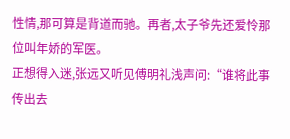性情,那可算是背道而驰。再者,太子爷先还爱怜那位叫年娇的军医。
正想得入迷,张远又听见傅明礼浅声问:“谁将此事传出去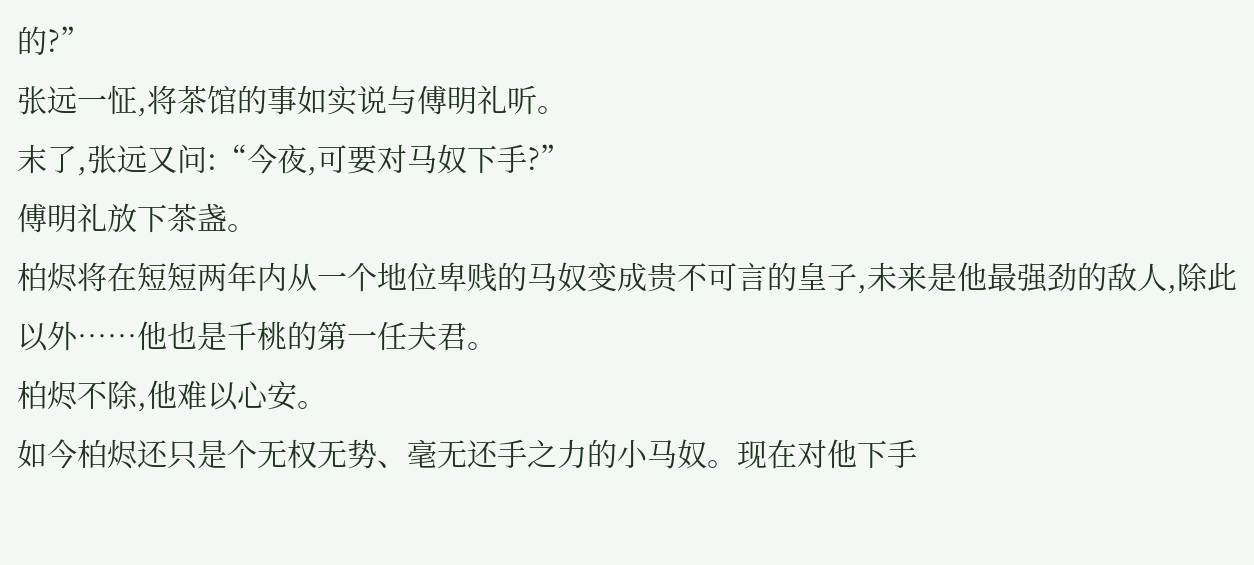的?”
张远一怔,将茶馆的事如实说与傅明礼听。
末了,张远又问:“今夜,可要对马奴下手?”
傅明礼放下茶盏。
柏烬将在短短两年内从一个地位卑贱的马奴变成贵不可言的皇子,未来是他最强劲的敌人,除此以外……他也是千桃的第一任夫君。
柏烬不除,他难以心安。
如今柏烬还只是个无权无势、毫无还手之力的小马奴。现在对他下手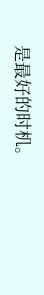是最好的时机。